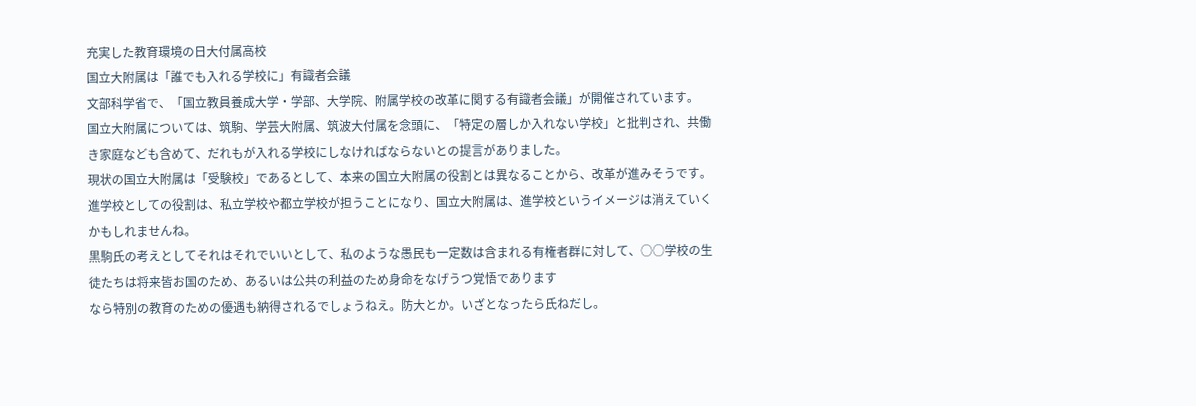充実した教育環境の日大付属高校
国立大附属は「誰でも入れる学校に」有識者会議
文部科学省で、「国立教員養成大学・学部、大学院、附属学校の改革に関する有識者会議」が開催されています。
国立大附属については、筑駒、学芸大附属、筑波大付属を念頭に、「特定の層しか入れない学校」と批判され、共働き家庭なども含めて、だれもが入れる学校にしなければならないとの提言がありました。
現状の国立大附属は「受験校」であるとして、本来の国立大附属の役割とは異なることから、改革が進みそうです。
進学校としての役割は、私立学校や都立学校が担うことになり、国立大附属は、進学校というイメージは消えていくかもしれませんね。
黒駒氏の考えとしてそれはそれでいいとして、私のような愚民も一定数は含まれる有権者群に対して、○○学校の生徒たちは将来皆お国のため、あるいは公共の利益のため身命をなげうつ覚悟であります
なら特別の教育のための優遇も納得されるでしょうねえ。防大とか。いざとなったら氏ねだし。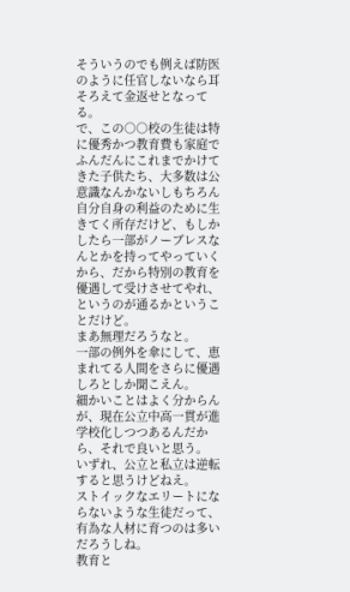そういうのでも例えば防医のように任官しないなら耳そろえて金返せとなってる。
で、この○○校の生徒は特に優秀かつ教育費も家庭でふんだんにこれまでかけてきた子供たち、大多数は公意識なんかないしもちろん自分自身の利益のために生きてく所存だけど、もしかしたら一部がノーブレスなんとかを持ってやっていくから、だから特別の教育を優遇して受けさせてやれ、というのが通るかということだけど。
まあ無理だろうなと。
一部の例外を傘にして、恵まれてる人間をさらに優遇しろとしか聞こえん。
細かいことはよく分からんが、現在公立中高一貫が進学校化しつつあるんだから、それで良いと思う。
いずれ、公立と私立は逆転すると思うけどねえ。
ストイックなエリートにならないような生徒だって、有為な人材に育つのは多いだろうしね。
教育と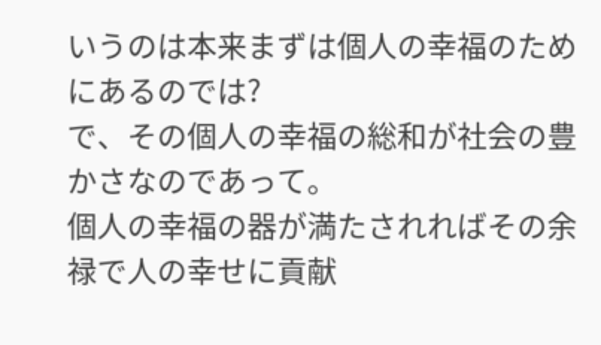いうのは本来まずは個人の幸福のためにあるのでは?
で、その個人の幸福の総和が社会の豊かさなのであって。
個人の幸福の器が満たされればその余禄で人の幸せに貢献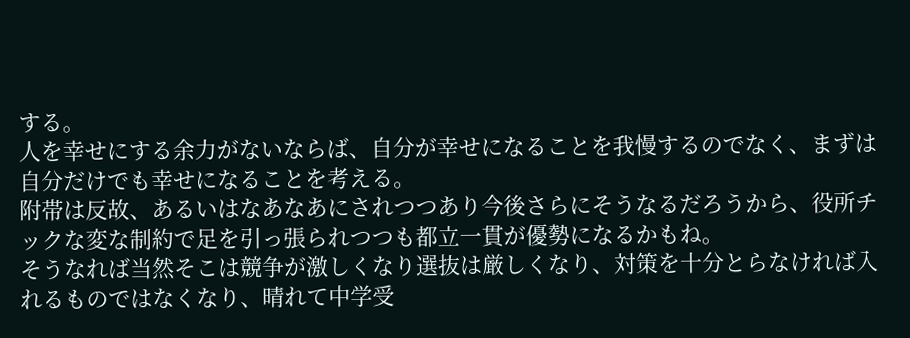する。
人を幸せにする余力がないならば、自分が幸せになることを我慢するのでなく、まずは自分だけでも幸せになることを考える。
附帯は反故、あるいはなあなあにされつつあり今後さらにそうなるだろうから、役所チックな変な制約で足を引っ張られつつも都立一貫が優勢になるかもね。
そうなれば当然そこは競争が激しくなり選抜は厳しくなり、対策を十分とらなければ入れるものではなくなり、晴れて中学受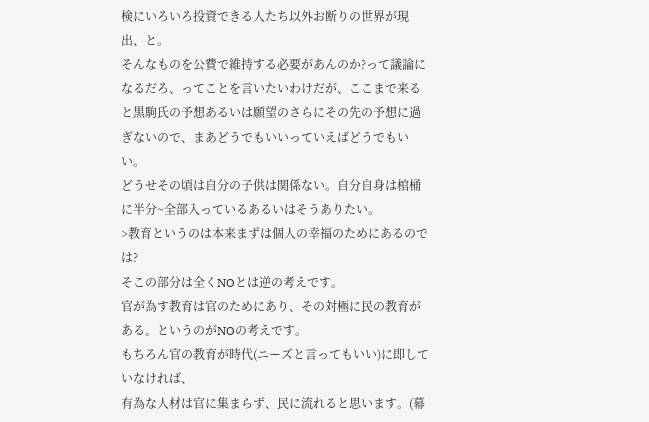検にいろいろ投資できる人たち以外お断りの世界が現出、と。
そんなものを公費で維持する必要があんのか?って議論になるだろ、ってことを言いたいわけだが、ここまで来ると黒駒氏の予想あるいは願望のさらにその先の予想に過ぎないので、まあどうでもいいっていえばどうでもいい。
どうせその頃は自分の子供は関係ない。自分自身は棺桶に半分~全部入っているあるいはそうありたい。
>教育というのは本来まずは個人の幸福のためにあるのでは?
そこの部分は全くNOとは逆の考えです。
官が為す教育は官のためにあり、その対極に民の教育がある。というのがNOの考えです。
もちろん官の教育が時代(ニーズと言ってもいい)に即していなければ、
有為な人材は官に集まらず、民に流れると思います。(幕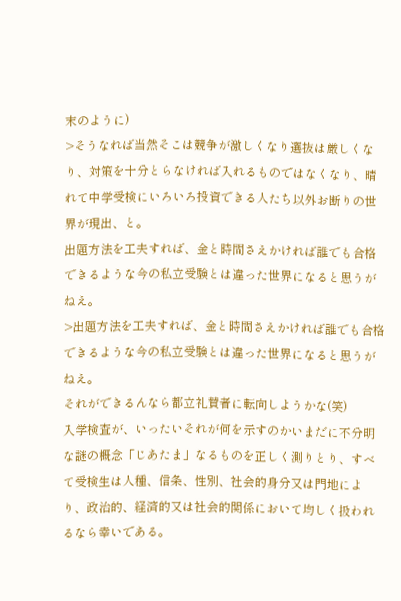末のように)
>そうなれば当然そこは競争が激しくなり選抜は厳しくなり、対策を十分とらなければ入れるものではなくなり、晴れて中学受検にいろいろ投資できる人たち以外お断りの世界が現出、と。
出題方法を工夫すれば、金と時間さえかければ誰でも合格できるような今の私立受験とは違った世界になると思うがねえ。
>出題方法を工夫すれば、金と時間さえかければ誰でも合格できるような今の私立受験とは違った世界になると思うがねえ。
それができるんなら都立礼賛者に転向しようかな(笑)
入学検査が、いったいそれが何を示すのかいまだに不分明な謎の概念「じあたま」なるものを正しく測りとり、すべて受検生は人種、信条、性別、社会的身分又は門地により、政治的、経済的又は社会的関係において均しく扱われるなら幸いである。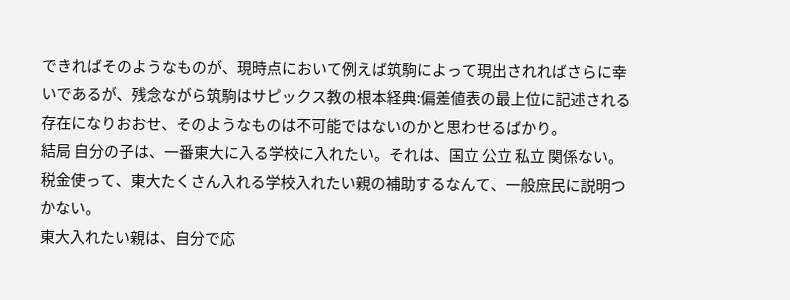できればそのようなものが、現時点において例えば筑駒によって現出されればさらに幸いであるが、残念ながら筑駒はサピックス教の根本経典:偏差値表の最上位に記述される存在になりおおせ、そのようなものは不可能ではないのかと思わせるばかり。
結局 自分の子は、一番東大に入る学校に入れたい。それは、国立 公立 私立 関係ない。
税金使って、東大たくさん入れる学校入れたい親の補助するなんて、一般庶民に説明つかない。
東大入れたい親は、自分で応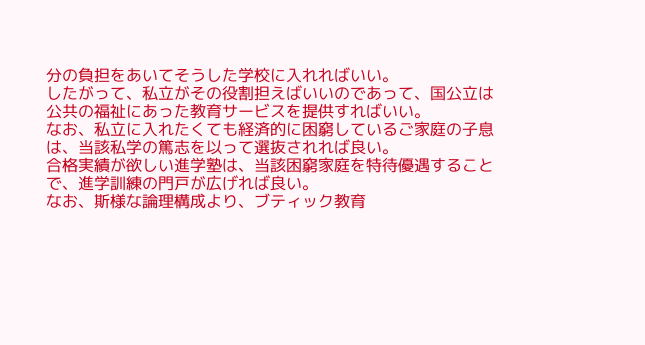分の負担をあいてそうした学校に入れればいい。
したがって、私立がその役割担えばいいのであって、国公立は公共の福祉にあった教育サービスを提供すればいい。
なお、私立に入れたくても経済的に困窮しているご家庭の子息は、当該私学の篤志を以って選抜されれば良い。
合格実績が欲しい進学塾は、当該困窮家庭を特待優遇することで、進学訓練の門戸が広げれば良い。
なお、斯様な論理構成より、ブティック教育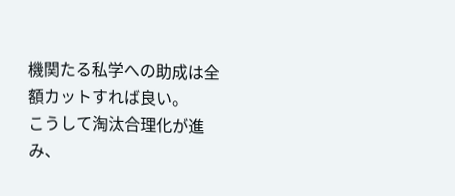機関たる私学への助成は全額カットすれば良い。
こうして淘汰合理化が進み、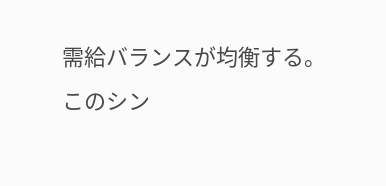需給バランスが均衡する。
このシン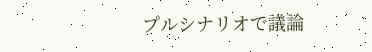プルシナリオで議論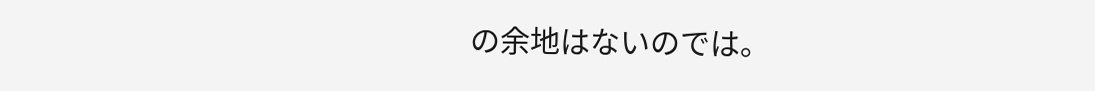の余地はないのでは。